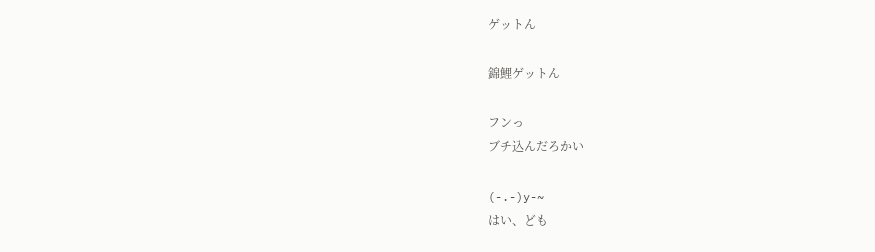ゲットん

錦鯉ゲットん

フンっ
ブチ込んだろかい

(-.-)y-~
はい、ども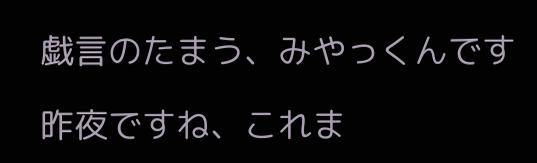戯言のたまう、みやっくんです

昨夜ですね、これま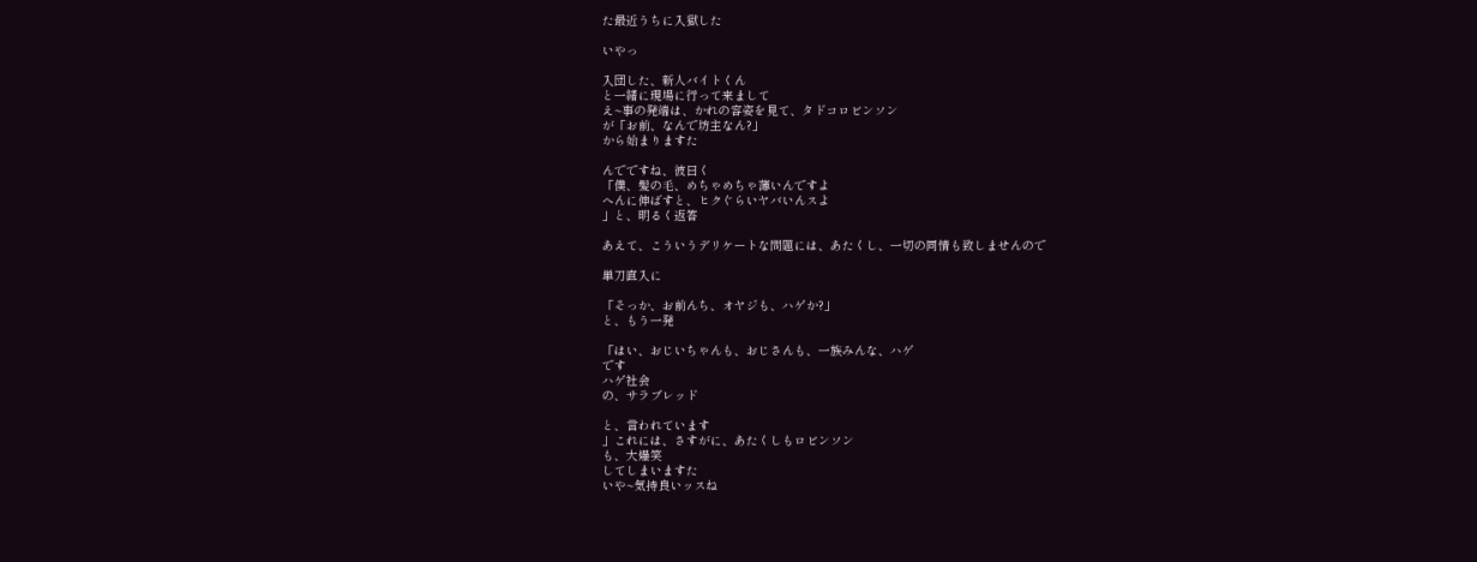た最近うちに入獄した

いやっ

入団した、新人バイトくん
と一緒に現場に行って来まして
え~事の発端は、かれの容姿を見て、タドコロビンソン
が「お前、なんで坊主なん?」
から始まりますた

んでですね、彼曰く
「僕、髪の毛、めちゃめちゃ薄いんですよ
へんに伸ばすと、ヒクぐらいヤバいんスよ
」と、明るく返答

あえて、こういうデリケートな問題には、あたくし、一切の同情も致しませんので

単刀直入に

「そっか、お前んち、オヤジも、ハゲか?」
と、もう一発

「はい、おじいちゃんも、おじさんも、一族みんな、ハゲ
です
ハゲ社会
の、サラブレッド

と、言われています
」これには、さすがに、あたくしもロビンソン
も、大爆笑
してしまいますた
いや~気持良いッスね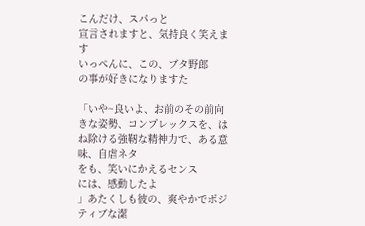こんだけ、スパっと
宣言されますと、気持良く笑えます
いっぺんに、この、ブタ野郎
の事が好きになりますた

「いや~良いよ、お前のその前向きな姿勢、コンプレックスを、はね除ける強靭な精神力で、ある意味、自虐ネタ
をも、笑いにかえるセンス
には、感動したよ
」あたくしも彼の、爽やかでポジティブな潔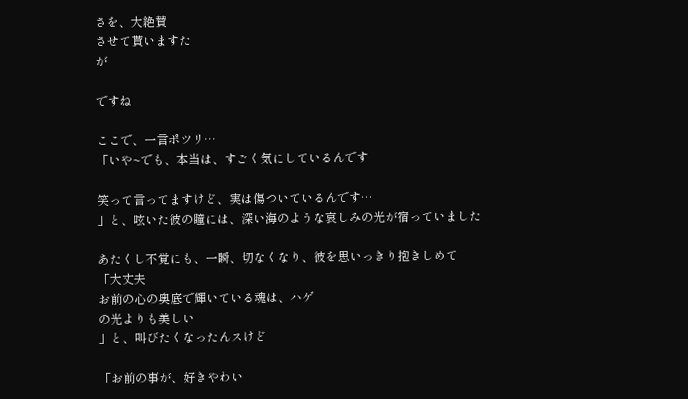さを、大絶賛
させて貰いますた
が

ですね

ここで、一言ポツリ…
「いや~でも、本当は、すごく気にしているんです

笑って言ってますけど、実は傷ついているんです…
」と、呟いた彼の瞳には、深い海のような哀しみの光が宿っていました

あたくし不覚にも、一瞬、切なくなり、彼を思いっきり抱きしめて
「大丈夫
お前の心の奥底で輝いている魂は、ハゲ
の光よりも美しい
」と、叫びたくなったんスけど

「お前の事が、好きやわい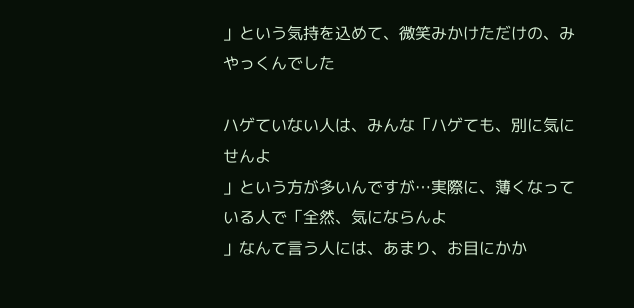」という気持を込めて、微笑みかけただけの、みやっくんでした

ハゲていない人は、みんな「ハゲても、別に気にせんよ
」という方が多いんですが…実際に、薄くなっている人で「全然、気にならんよ
」なんて言う人には、あまり、お目にかか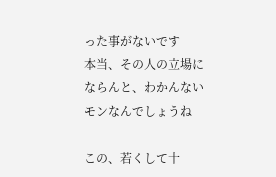った事がないです
本当、その人の立場にならんと、わかんないモンなんでしょうね

この、若くして十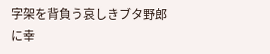字架を背負う哀しきブタ野郎
に幸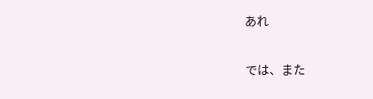あれ

では、また